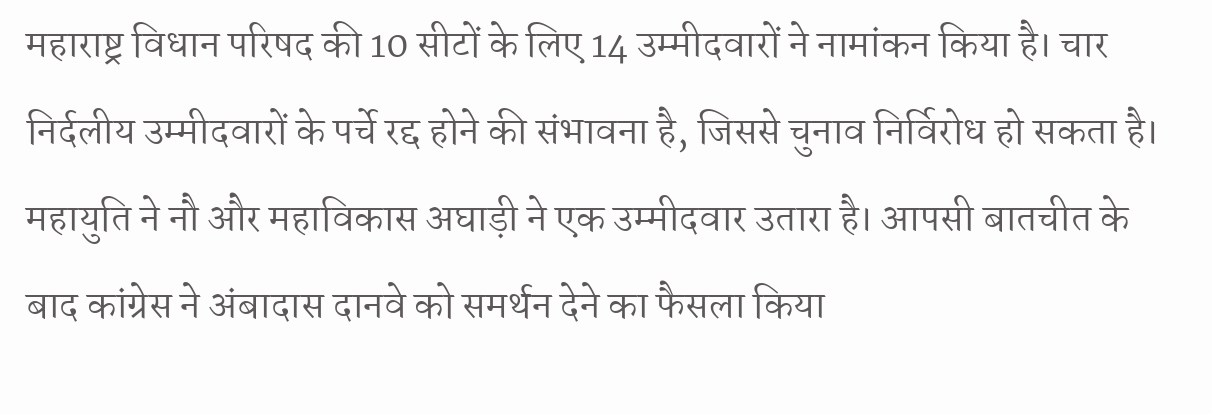महाराष्ट्र विधान परिषद की 10 सीटों के लिए 14 उम्मीदवारों ने नामांकन किया है। चार निर्दलीय उम्मीदवारों के पर्चे रद्द होने की संभावना है, जिससे चुनाव निर्विरोध हो सकता है। महायुति ने नौ और महाविकास अघाड़ी ने एक उम्मीदवार उतारा है। आपसी बातचीत के बाद कांग्रेस ने अंबादास दानवे को समर्थन देने का फैसला किया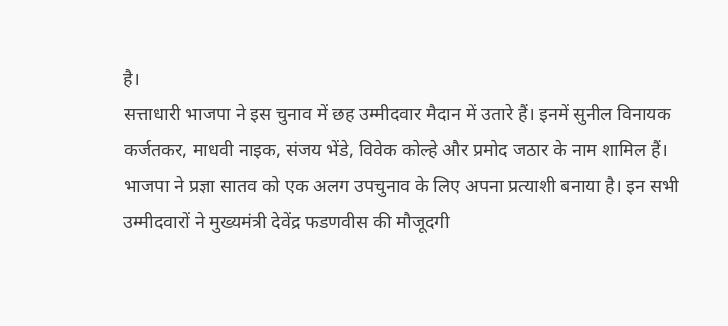है।
सत्ताधारी भाजपा ने इस चुनाव में छह उम्मीदवार मैदान में उतारे हैं। इनमें सुनील विनायक कर्जतकर, माधवी नाइक, संजय भेंडे, विवेक कोल्हे और प्रमोद जठार के नाम शामिल हैं। भाजपा ने प्रज्ञा सातव को एक अलग उपचुनाव के लिए अपना प्रत्याशी बनाया है। इन सभी उम्मीदवारों ने मुख्यमंत्री देवेंद्र फडणवीस की मौजूदगी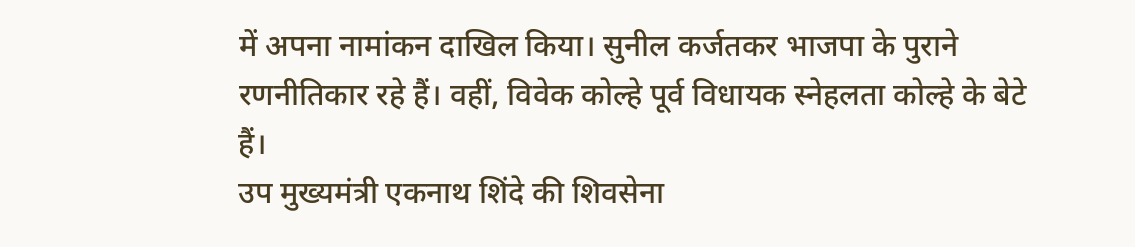में अपना नामांकन दाखिल किया। सुनील कर्जतकर भाजपा के पुराने रणनीतिकार रहे हैं। वहीं, विवेक कोल्हे पूर्व विधायक स्नेहलता कोल्हे के बेटे हैं।
उप मुख्यमंत्री एकनाथ शिंदे की शिवसेना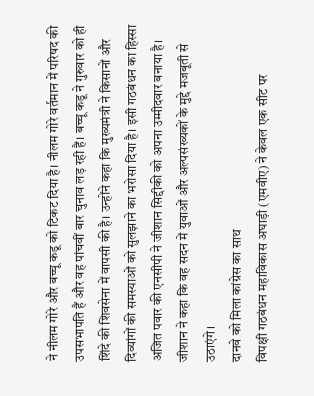ने नीलम गोरे और बच्चू कडू को टिकट दिया है। नीलम गोरे वर्तमान में परिषद की उपसभापति हैं और वह पांचवीं बार चुनाव लड़ रही हैं। बच्चू कडू ने गुरुवार को ही शिंदे की शिवसेना में वापसी की है। उन्होंने कहा कि मुख्यमंत्री ने किसानों और दिव्यांगों की समस्याओं को सुलझाने का भरोसा दिया है। इसी गठबंधन का हिस्सा अजित पवार की एनसीपी ने जीशान सिद्दीकी को अपना उम्मीदवार बनाया है। जीशान ने कहा कि वह सदन में युवाओं और अल्पसंख्यकों के मुद्दे मजबूती से उठाएंगे।
दानवे को मिला कांग्रेस का साथ
विपक्षी गठबंधन महाविकास अघाड़ी (एमवीए) ने केवल एक सीट पर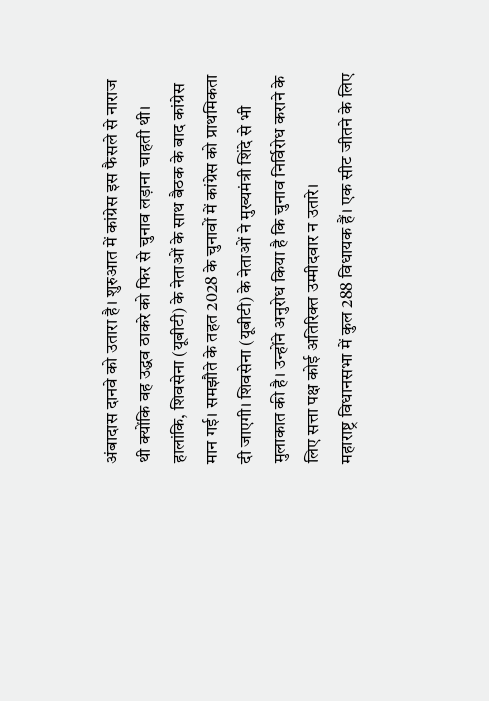अंबादास दानवे को उतारा है। शुरुआत में कांग्रेस इस फैसले से नाराज थी क्योंकि वह उद्धव ठाकरे को फिर से चुनाव लड़ाना चाहती थी। हालांकि, शिवसेना (यूबीटी) के नेताओं के साथ बैठक के बाद कांग्रेस मान गई। समझौते के तहत 2028 के चुनावों में कांग्रेस को प्राथमिकता दी जाएगी। शिवसेना (यूबीटी) के नेताओं ने मुख्यमंत्री शिंदे से भी मुलाकात की है। उन्होंने अनुरोध किया है कि चुनाव निर्विरोध कराने के लिए सत्ता पक्ष कोई अतिरिक्त उम्मीदवार न उतारे।
महाराष्ट्र विधानसभा में कुल 288 विधायक हैं। एक सीट जीतने के लिए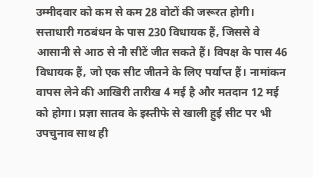उम्मीदवार को कम से कम 28 वोटों की जरूरत होगी। सत्ताधारी गठबंधन के पास 230 विधायक हैं, जिससे वे आसानी से आठ से नौ सीटें जीत सकते हैं। विपक्ष के पास 46 विधायक हैं, जो एक सीट जीतने के लिए पर्याप्त हैं। नामांकन वापस लेने की आखिरी तारीख 4 मई है और मतदान 12 मई को होगा। प्रज्ञा सातव के इस्तीफे से खाली हुई सीट पर भी उपचुनाव साथ ही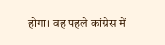होगा। वह पहले कांग्रेस में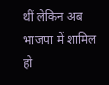थीं लेकिन अब भाजपा में शामिल हो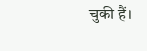चुकी हैं।